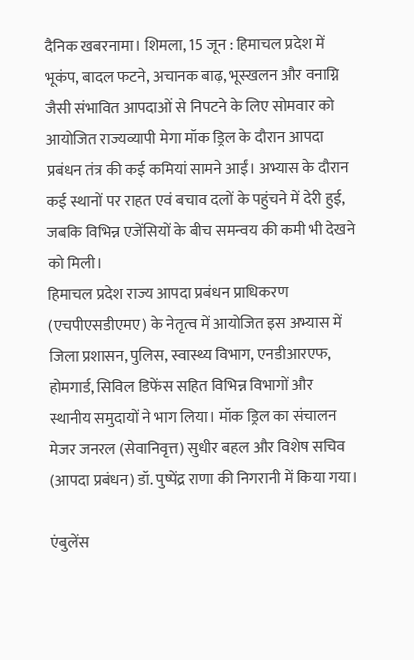दैनिक खबरनामा। शिमला, 15 जून : हिमाचल प्रदेश में भूकंप, बादल फटने, अचानक बाढ़, भूस्खलन और वनाग्नि जैसी संभावित आपदाओं से निपटने के लिए सोमवार को आयोजित राज्यव्यापी मेगा मॉक ड्रिल के दौरान आपदा प्रबंधन तंत्र की कई कमियां सामने आईं। अभ्यास के दौरान कई स्थानों पर राहत एवं बचाव दलों के पहुंचने में देरी हुई, जबकि विभिन्न एजेंसियों के बीच समन्वय की कमी भी देखने को मिली।
हिमाचल प्रदेश राज्य आपदा प्रबंधन प्राधिकरण (एचपीएसडीएमए) के नेतृत्व में आयोजित इस अभ्यास में जिला प्रशासन, पुलिस, स्वास्थ्य विभाग, एनडीआरएफ, होमगार्ड, सिविल डिफेंस सहित विभिन्न विभागों और स्थानीय समुदायों ने भाग लिया। मॉक ड्रिल का संचालन मेजर जनरल (सेवानिवृत्त) सुधीर बहल और विशेष सचिव (आपदा प्रबंधन) डॉ. पुष्पेंद्र राणा की निगरानी में किया गया।

एंबुलेंस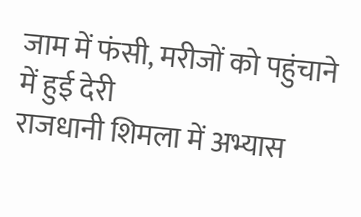जाम में फंसी, मरीजों को पहुंचाने में हुई देरी
राजधानी शिमला में अभ्यास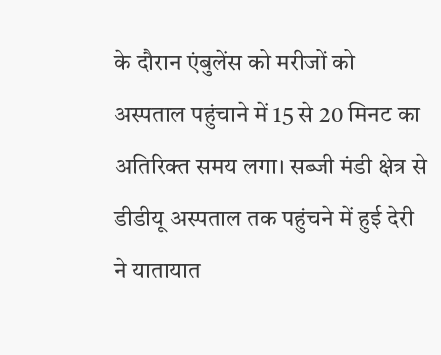के दौरान एंबुलेंस को मरीजों को अस्पताल पहुंचाने में 15 से 20 मिनट का अतिरिक्त समय लगा। सब्जी मंडी क्षेत्र से डीडीयू अस्पताल तक पहुंचने में हुई देरी ने यातायात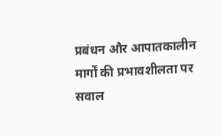प्रबंधन और आपातकालीन मार्गों की प्रभावशीलता पर सवाल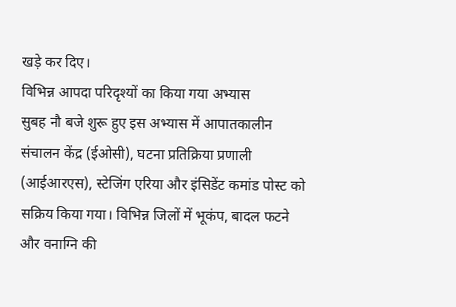खड़े कर दिए।
विभिन्न आपदा परिदृश्यों का किया गया अभ्यास
सुबह नौ बजे शुरू हुए इस अभ्यास में आपातकालीन संचालन केंद्र (ईओसी), घटना प्रतिक्रिया प्रणाली (आईआरएस), स्टेजिंग एरिया और इंसिडेंट कमांड पोस्ट को सक्रिय किया गया। विभिन्न जिलों में भूकंप, बादल फटने और वनाग्नि की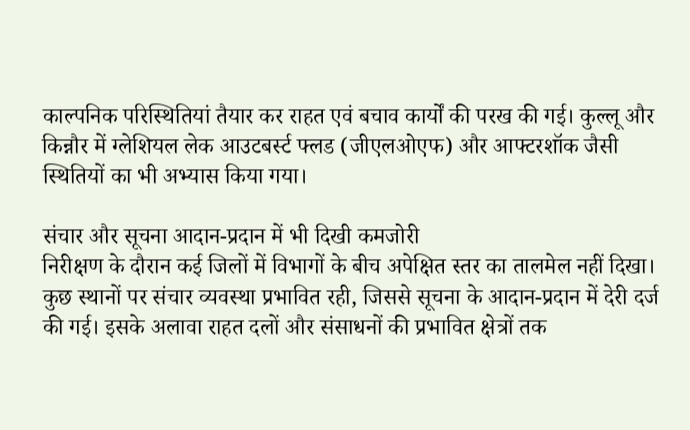काल्पनिक परिस्थितियां तैयार कर राहत एवं बचाव कार्यों की परख की गई। कुल्लू और किन्नौर में ग्लेशियल लेक आउटबर्स्ट फ्लड (जीएलओएफ) और आफ्टरशॉक जैसी स्थितियों का भी अभ्यास किया गया।

संचार और सूचना आदान-प्रदान में भी दिखी कमजोरी
निरीक्षण के दौरान कई जिलों में विभागों के बीच अपेक्षित स्तर का तालमेल नहीं दिखा। कुछ स्थानों पर संचार व्यवस्था प्रभावित रही, जिससे सूचना के आदान-प्रदान में देरी दर्ज की गई। इसके अलावा राहत दलों और संसाधनों की प्रभावित क्षेत्रों तक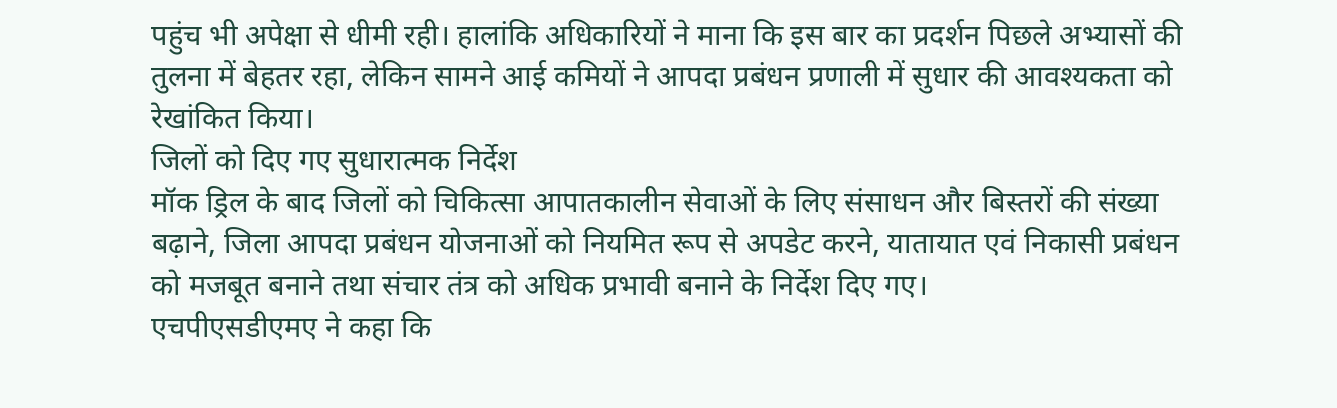पहुंच भी अपेक्षा से धीमी रही। हालांकि अधिकारियों ने माना कि इस बार का प्रदर्शन पिछले अभ्यासों की तुलना में बेहतर रहा, लेकिन सामने आई कमियों ने आपदा प्रबंधन प्रणाली में सुधार की आवश्यकता को रेखांकित किया।
जिलों को दिए गए सुधारात्मक निर्देश
मॉक ड्रिल के बाद जिलों को चिकित्सा आपातकालीन सेवाओं के लिए संसाधन और बिस्तरों की संख्या बढ़ाने, जिला आपदा प्रबंधन योजनाओं को नियमित रूप से अपडेट करने, यातायात एवं निकासी प्रबंधन को मजबूत बनाने तथा संचार तंत्र को अधिक प्रभावी बनाने के निर्देश दिए गए।
एचपीएसडीएमए ने कहा कि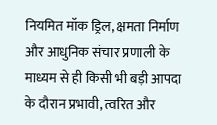नियमित मॉक ड्रिल, क्षमता निर्माण और आधुनिक संचार प्रणाली के माध्यम से ही किसी भी बड़ी आपदा के दौरान प्रभावी, त्वरित और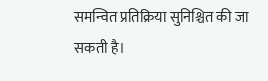समन्वित प्रतिक्रिया सुनिश्चित की जा सकती है।